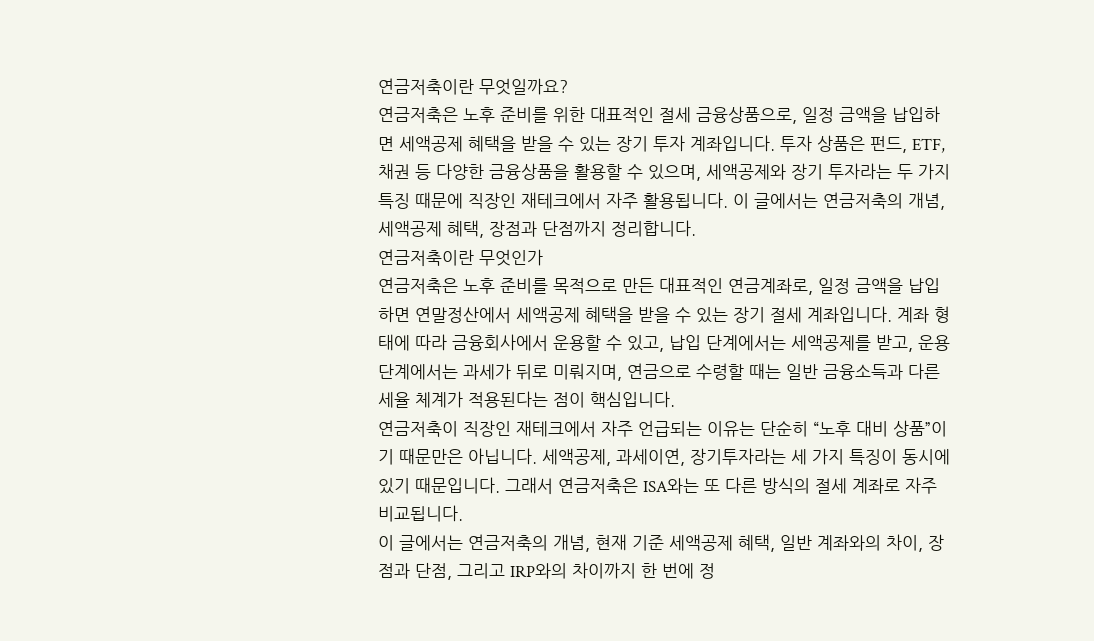연금저축이란 무엇일까요?
연금저축은 노후 준비를 위한 대표적인 절세 금융상품으로, 일정 금액을 납입하면 세액공제 혜택을 받을 수 있는 장기 투자 계좌입니다. 투자 상품은 펀드, ETF, 채권 등 다양한 금융상품을 활용할 수 있으며, 세액공제와 장기 투자라는 두 가지 특징 때문에 직장인 재테크에서 자주 활용됩니다. 이 글에서는 연금저축의 개념, 세액공제 혜택, 장점과 단점까지 정리합니다.
연금저축이란 무엇인가
연금저축은 노후 준비를 목적으로 만든 대표적인 연금계좌로, 일정 금액을 납입하면 연말정산에서 세액공제 혜택을 받을 수 있는 장기 절세 계좌입니다. 계좌 형태에 따라 금융회사에서 운용할 수 있고, 납입 단계에서는 세액공제를 받고, 운용 단계에서는 과세가 뒤로 미뤄지며, 연금으로 수령할 때는 일반 금융소득과 다른 세율 체계가 적용된다는 점이 핵심입니다.
연금저축이 직장인 재테크에서 자주 언급되는 이유는 단순히 “노후 대비 상품”이기 때문만은 아닙니다. 세액공제, 과세이연, 장기투자라는 세 가지 특징이 동시에 있기 때문입니다. 그래서 연금저축은 ISA와는 또 다른 방식의 절세 계좌로 자주 비교됩니다.
이 글에서는 연금저축의 개념, 현재 기준 세액공제 혜택, 일반 계좌와의 차이, 장점과 단점, 그리고 IRP와의 차이까지 한 번에 정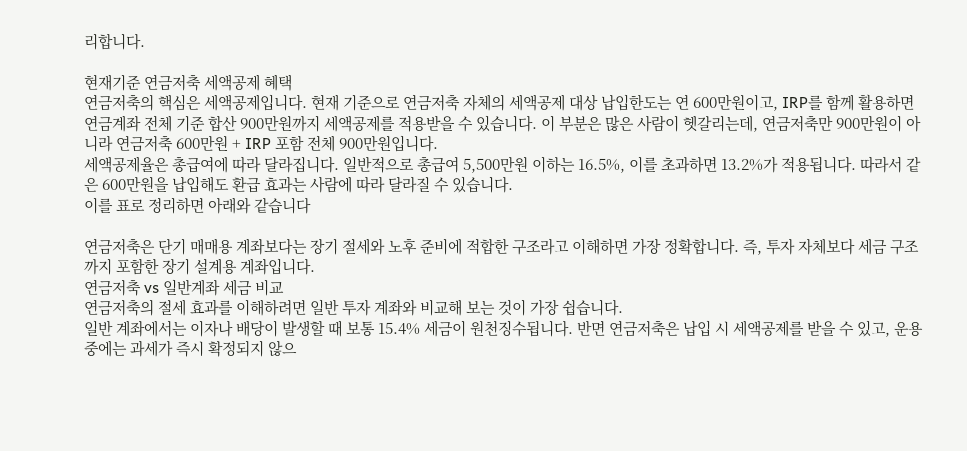리합니다.

현재기준 연금저축 세액공제 혜택
연금저축의 핵심은 세액공제입니다. 현재 기준으로 연금저축 자체의 세액공제 대상 납입한도는 연 600만원이고, IRP를 함께 활용하면 연금계좌 전체 기준 합산 900만원까지 세액공제를 적용받을 수 있습니다. 이 부분은 많은 사람이 헷갈리는데, 연금저축만 900만원이 아니라 연금저축 600만원 + IRP 포함 전체 900만원입니다.
세액공제율은 총급여에 따라 달라집니다. 일반적으로 총급여 5,500만원 이하는 16.5%, 이를 초과하면 13.2%가 적용됩니다. 따라서 같은 600만원을 납입해도 환급 효과는 사람에 따라 달라질 수 있습니다.
이를 표로 정리하면 아래와 같습니다

연금저축은 단기 매매용 계좌보다는 장기 절세와 노후 준비에 적합한 구조라고 이해하면 가장 정확합니다. 즉, 투자 자체보다 세금 구조까지 포함한 장기 설계용 계좌입니다.
연금저축 vs 일반계좌 세금 비교
연금저축의 절세 효과를 이해하려면 일반 투자 계좌와 비교해 보는 것이 가장 쉽습니다.
일반 계좌에서는 이자나 배당이 발생할 때 보통 15.4% 세금이 원천징수됩니다. 반면 연금저축은 납입 시 세액공제를 받을 수 있고, 운용 중에는 과세가 즉시 확정되지 않으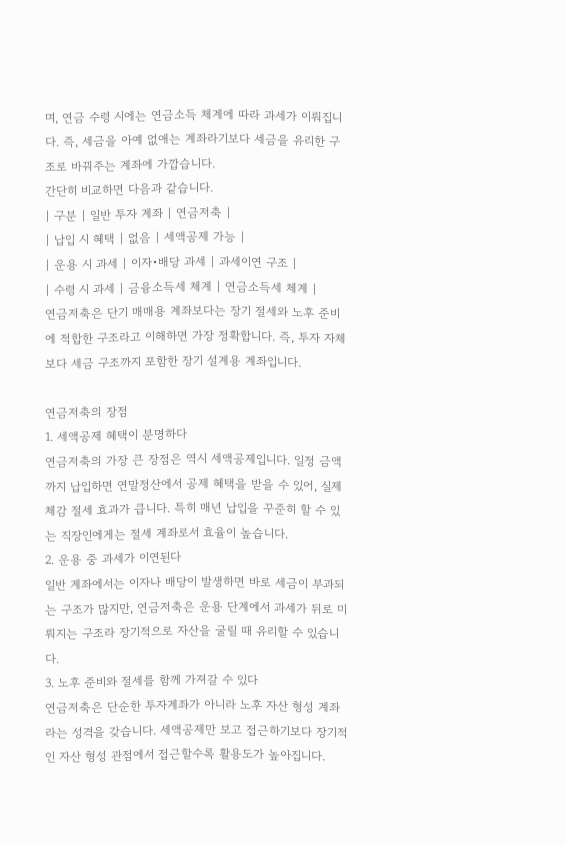며, 연금 수령 시에는 연금소득 체계에 따라 과세가 이뤄집니다. 즉, 세금을 아예 없애는 계좌라기보다 세금을 유리한 구조로 바꿔주는 계좌에 가깝습니다.
간단히 비교하면 다음과 같습니다.
| 구분 | 일반 투자 계좌 | 연금저축 |
| 납입 시 혜택 | 없음 | 세액공제 가능 |
| 운용 시 과세 | 이자•배당 과세 | 과세이연 구조 |
| 수령 시 과세 | 금융소득세 체계 | 연금소득세 체계 |
연금저축은 단기 매매용 계좌보다는 장기 절세와 노후 준비에 적합한 구조라고 이해하면 가장 정확합니다. 즉, 투자 자체보다 세금 구조까지 포함한 장기 설계용 계좌입니다.

연금저축의 장점
1. 세액공제 혜택이 분명하다
연금저축의 가장 큰 장점은 역시 세액공제입니다. 일정 금액까지 납입하면 연말정산에서 공제 혜택을 받을 수 있어, 실제 체감 절세 효과가 큽니다. 특히 매년 납입을 꾸준히 할 수 있는 직장인에게는 절세 계좌로서 효율이 높습니다.
2. 운용 중 과세가 이연된다
일반 계좌에서는 이자나 배당이 발생하면 바로 세금이 부과되는 구조가 많지만, 연금저축은 운용 단계에서 과세가 뒤로 미뤄지는 구조라 장기적으로 자산을 굴릴 때 유리할 수 있습니다.
3. 노후 준비와 절세를 함께 가져갈 수 있다
연금저축은 단순한 투자계좌가 아니라 노후 자산 형성 계좌라는 성격을 갖습니다. 세액공제만 보고 접근하기보다 장기적인 자산 형성 관점에서 접근할수록 활용도가 높아집니다.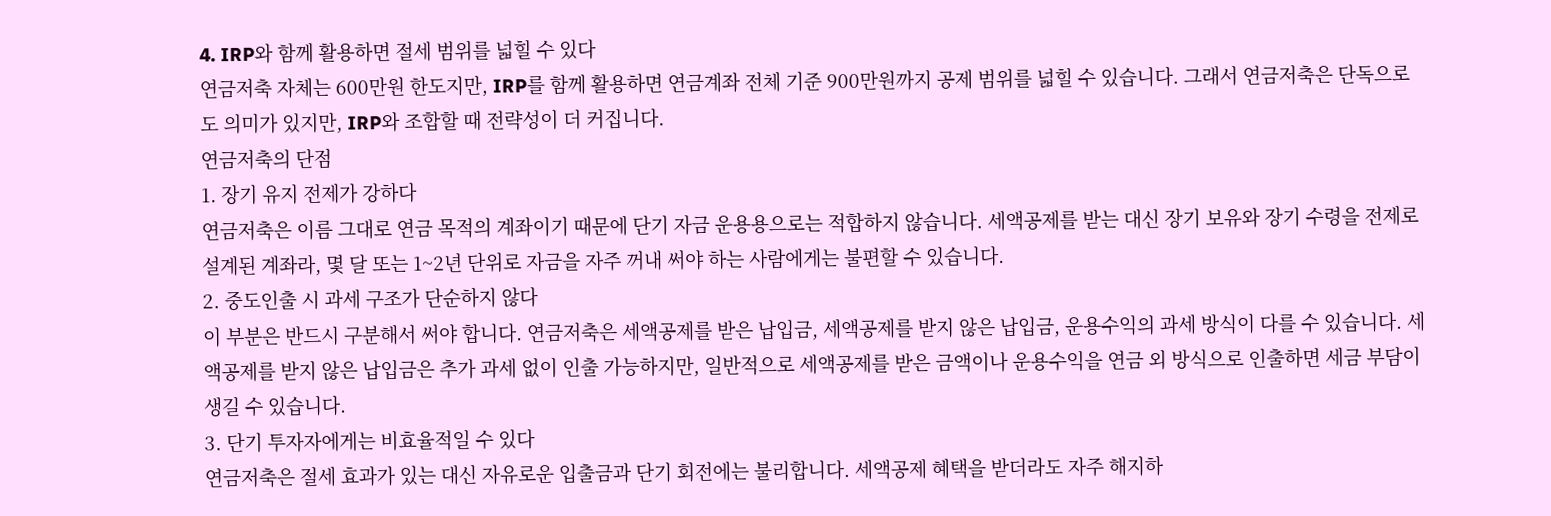4. IRP와 함께 활용하면 절세 범위를 넓힐 수 있다
연금저축 자체는 600만원 한도지만, IRP를 함께 활용하면 연금계좌 전체 기준 900만원까지 공제 범위를 넓힐 수 있습니다. 그래서 연금저축은 단독으로도 의미가 있지만, IRP와 조합할 때 전략성이 더 커집니다.
연금저축의 단점
1. 장기 유지 전제가 강하다
연금저축은 이름 그대로 연금 목적의 계좌이기 때문에 단기 자금 운용용으로는 적합하지 않습니다. 세액공제를 받는 대신 장기 보유와 장기 수령을 전제로 설계된 계좌라, 몇 달 또는 1~2년 단위로 자금을 자주 꺼내 써야 하는 사람에게는 불편할 수 있습니다.
2. 중도인출 시 과세 구조가 단순하지 않다
이 부분은 반드시 구분해서 써야 합니다. 연금저축은 세액공제를 받은 납입금, 세액공제를 받지 않은 납입금, 운용수익의 과세 방식이 다를 수 있습니다. 세액공제를 받지 않은 납입금은 추가 과세 없이 인출 가능하지만, 일반적으로 세액공제를 받은 금액이나 운용수익을 연금 외 방식으로 인출하면 세금 부담이 생길 수 있습니다.
3. 단기 투자자에게는 비효율적일 수 있다
연금저축은 절세 효과가 있는 대신 자유로운 입출금과 단기 회전에는 불리합니다. 세액공제 혜택을 받더라도 자주 해지하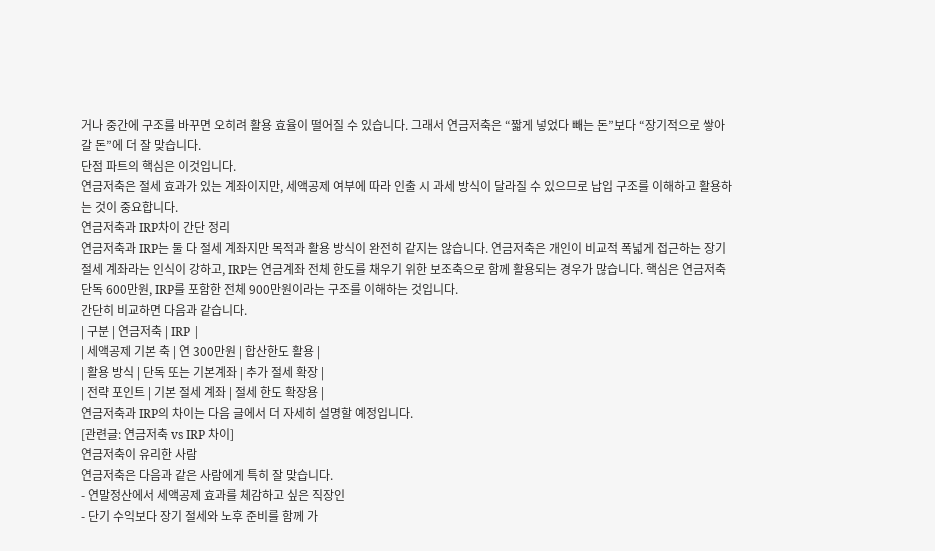거나 중간에 구조를 바꾸면 오히려 활용 효율이 떨어질 수 있습니다. 그래서 연금저축은 “짧게 넣었다 빼는 돈”보다 “장기적으로 쌓아갈 돈”에 더 잘 맞습니다.
단점 파트의 핵심은 이것입니다.
연금저축은 절세 효과가 있는 계좌이지만, 세액공제 여부에 따라 인출 시 과세 방식이 달라질 수 있으므로 납입 구조를 이해하고 활용하는 것이 중요합니다.
연금저축과 IRP차이 간단 정리
연금저축과 IRP는 둘 다 절세 계좌지만 목적과 활용 방식이 완전히 같지는 않습니다. 연금저축은 개인이 비교적 폭넓게 접근하는 장기 절세 계좌라는 인식이 강하고, IRP는 연금계좌 전체 한도를 채우기 위한 보조축으로 함께 활용되는 경우가 많습니다. 핵심은 연금저축 단독 600만원, IRP를 포함한 전체 900만원이라는 구조를 이해하는 것입니다.
간단히 비교하면 다음과 같습니다.
| 구분 | 연금저축 | IRP |
| 세액공제 기본 축 | 연 300만원 | 합산한도 활용 |
| 활용 방식 | 단독 또는 기본계좌 | 추가 절세 확장 |
| 전략 포인트 | 기본 절세 계좌 | 절세 한도 확장용 |
연금저축과 IRP의 차이는 다음 글에서 더 자세히 설명할 예정입니다.
[관련글: 연금저축 vs IRP 차이]
연금저축이 유리한 사람
연금저축은 다음과 같은 사람에게 특히 잘 맞습니다.
- 연말정산에서 세액공제 효과를 체감하고 싶은 직장인
- 단기 수익보다 장기 절세와 노후 준비를 함께 가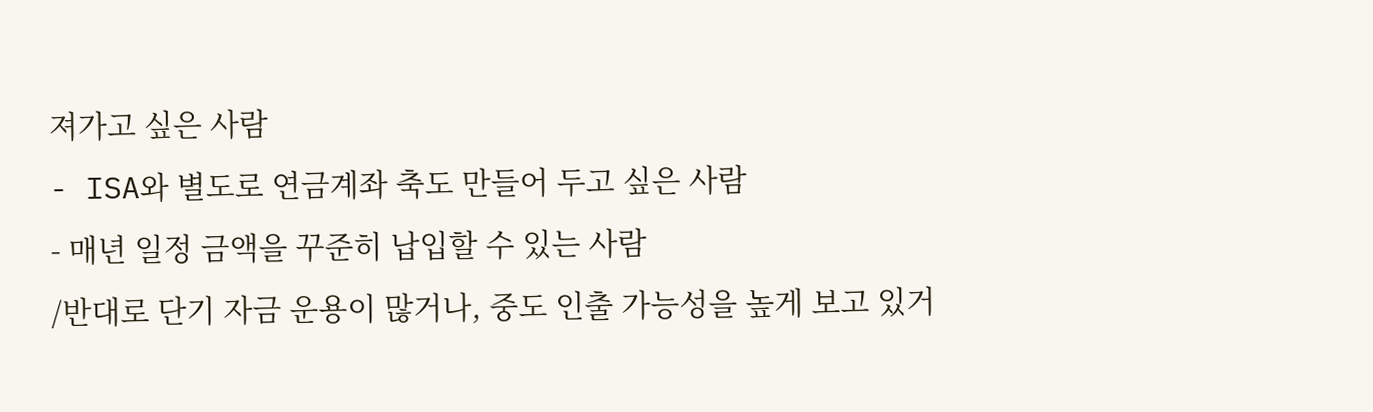져가고 싶은 사람
- ISA와 별도로 연금계좌 축도 만들어 두고 싶은 사람
- 매년 일정 금액을 꾸준히 납입할 수 있는 사람
/반대로 단기 자금 운용이 많거나, 중도 인출 가능성을 높게 보고 있거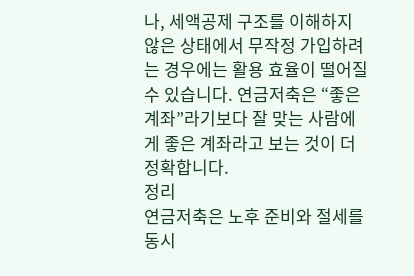나, 세액공제 구조를 이해하지 않은 상태에서 무작정 가입하려는 경우에는 활용 효율이 떨어질 수 있습니다. 연금저축은 “좋은 계좌”라기보다 잘 맞는 사람에게 좋은 계좌라고 보는 것이 더 정확합니다.
정리
연금저축은 노후 준비와 절세를 동시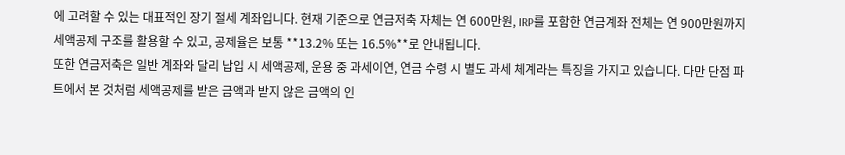에 고려할 수 있는 대표적인 장기 절세 계좌입니다. 현재 기준으로 연금저축 자체는 연 600만원, IRP를 포함한 연금계좌 전체는 연 900만원까지 세액공제 구조를 활용할 수 있고, 공제율은 보통 **13.2% 또는 16.5%**로 안내됩니다.
또한 연금저축은 일반 계좌와 달리 납입 시 세액공제, 운용 중 과세이연, 연금 수령 시 별도 과세 체계라는 특징을 가지고 있습니다. 다만 단점 파트에서 본 것처럼 세액공제를 받은 금액과 받지 않은 금액의 인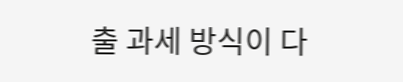출 과세 방식이 다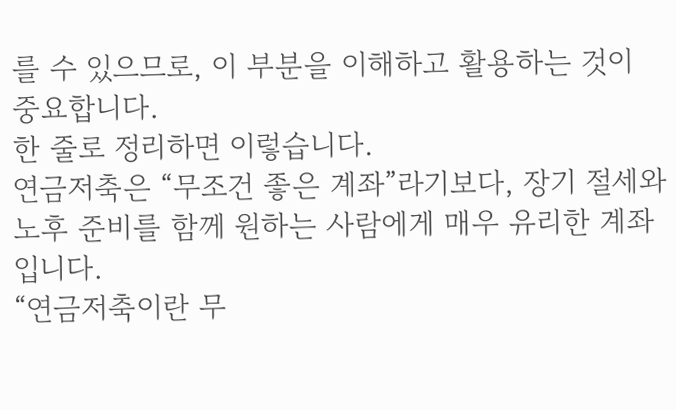를 수 있으므로, 이 부분을 이해하고 활용하는 것이 중요합니다.
한 줄로 정리하면 이렇습니다.
연금저축은 “무조건 좋은 계좌”라기보다, 장기 절세와 노후 준비를 함께 원하는 사람에게 매우 유리한 계좌입니다.
“연금저축이란 무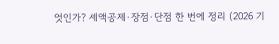엇인가? 세액공제·장점·단점 한 번에 정리 (2026 기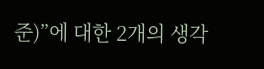준)”에 대한 2개의 생각